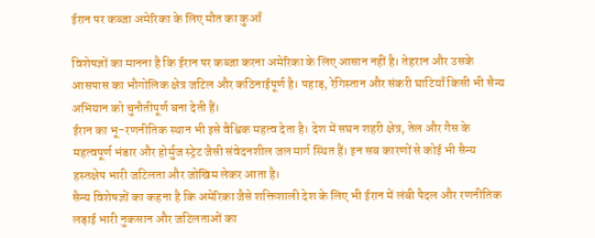ईरान पर कब्जा अमेरिका के लिए मौत का कुआँ

विशेषज्ञों का मानना है कि ईरान पर कब्जा करना अमेरिका के लिए आसान नहीं है। तेहरान और उसके आसपास का भौगोलिक क्षेत्र जटिल और कठिनाईपूर्ण है। पहाड़, रेगिस्तान और संकरी घाटियाँ किसी भी सैन्य अभियान को चुनौतीपूर्ण बना देती हैं।
ईरान का भू-रणनीतिक स्थान भी इसे वैश्विक महत्व देता है। देश में सघन शहरी क्षेत्र, तेल और गैस के महत्वपूर्ण भंडार और होर्मुज स्ट्रेट जैसी संवेदनशील जल मार्ग स्थित हैं। इन सब कारणों से कोई भी सैन्य हस्तक्षेप भारी जटिलता और जोखिम लेकर आता है।
सैन्य विशेषज्ञों का कहना है कि अमेरिका जैसे शक्तिशाली देश के लिए भी ईरान में लंबी पैदल और रणनीतिक लड़ाई भारी नुकसान और जटिलताओं का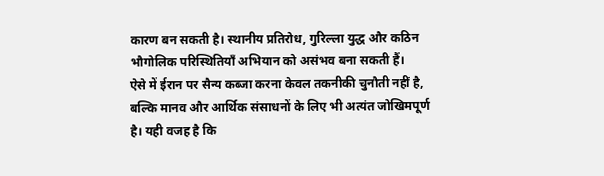कारण बन सकती है। स्थानीय प्रतिरोध, गुरिल्ला युद्ध और कठिन भौगोलिक परिस्थितियाँ अभियान को असंभव बना सकती हैं।
ऐसे में ईरान पर सैन्य कब्जा करना केवल तकनीकी चुनौती नहीं है, बल्कि मानव और आर्थिक संसाधनों के लिए भी अत्यंत जोखिमपूर्ण है। यही वजह है कि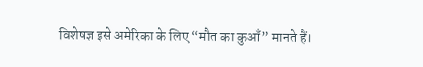विशेषज्ञ इसे अमेरिका के लिए “मौत का कुआँ” मानते हैं।